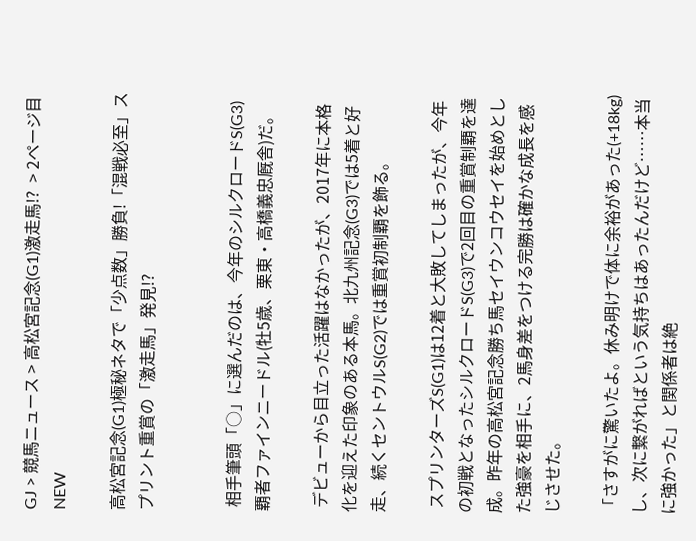GJ > 競馬ニュース > 高松宮記念(G1)激走馬!?  > 2ページ目
NEW

高松宮記念(G1)極秘ネタで「少点数」勝負!「混戦必至」スプリント重賞の「激走馬」発見!?


 相手筆頭「○」に選んだのは、今年のシルクロードS(G3)覇者ファインニードル(牡5歳、栗東・高橋義忠厩舎)だ。

 デビューから目立った活躍はなかったが、2017年に本格化を迎えた印象のある本馬。北九州記念(G3)では5着と好走、続くセントウルS(G2)では重賞初制覇を飾る。

 スプリンターズS(G1)は12着と大敗してしまったが、今年の初戦となったシルクロードS(G3)で2回目の重賞制覇を達成。昨年の高松宮記念勝ち馬セイウンコウセイを始めとした強豪を相手に、2馬身差をつける完勝は確かな成長を感じさせた。

「さすがに驚いたよ。休み明けで体に余裕があった(+18kg)し、次に繋がればという気持ちはあったんだけど……本当に強かった」と関係者は絶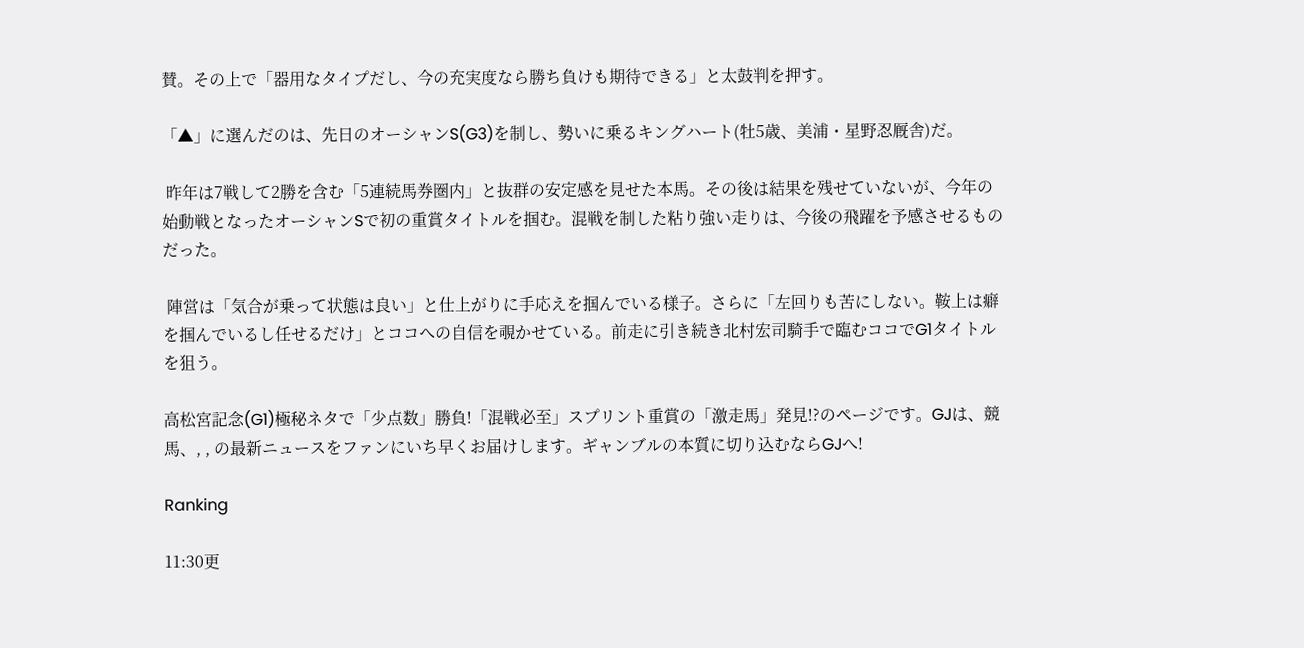賛。その上で「器用なタイプだし、今の充実度なら勝ち負けも期待できる」と太鼓判を押す。

「▲」に選んだのは、先日のオーシャンS(G3)を制し、勢いに乗るキングハート(牡5歳、美浦・星野忍厩舎)だ。

 昨年は7戦して2勝を含む「5連続馬券圏内」と抜群の安定感を見せた本馬。その後は結果を残せていないが、今年の始動戦となったオーシャンSで初の重賞タイトルを掴む。混戦を制した粘り強い走りは、今後の飛躍を予感させるものだった。

 陣営は「気合が乗って状態は良い」と仕上がりに手応えを掴んでいる様子。さらに「左回りも苦にしない。鞍上は癖を掴んでいるし任せるだけ」とココへの自信を覗かせている。前走に引き続き北村宏司騎手で臨むココでG1タイトルを狙う。

高松宮記念(G1)極秘ネタで「少点数」勝負!「混戦必至」スプリント重賞の「激走馬」発見!?のページです。GJは、競馬、, , の最新ニュースをファンにいち早くお届けします。ギャンブルの本質に切り込むならGJへ!

Ranking

11:30更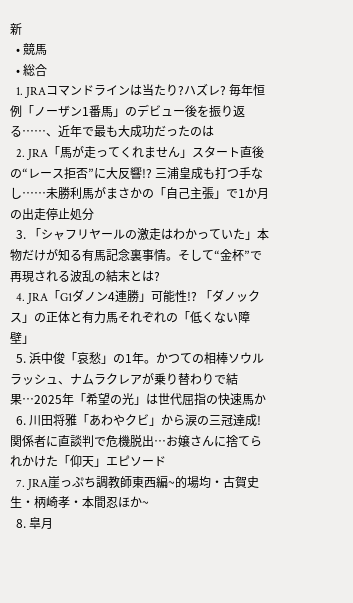新
  • 競馬
  • 総合
  1. JRAコマンドラインは当たり?ハズレ? 毎年恒例「ノーザン1番馬」のデビュー後を振り返る……、近年で最も大成功だったのは
  2. JRA「馬が走ってくれません」スタート直後の“レース拒否”に大反響!? 三浦皇成も打つ手なし……未勝利馬がまさかの「自己主張」で1か月の出走停止処分
  3. 「シャフリヤールの激走はわかっていた」本物だけが知る有馬記念裏事情。そして“金杯”で再現される波乱の結末とは?
  4. JRA「G1ダノン4連勝」可能性!? 「ダノックス」の正体と有力馬それぞれの「低くない障壁」
  5. 浜中俊「哀愁」の1年。かつての相棒ソウルラッシュ、ナムラクレアが乗り替わりで結果…2025年「希望の光」は世代屈指の快速馬か
  6. 川田将雅「あわやクビ」から涙の三冠達成!関係者に直談判で危機脱出…お嬢さんに捨てられかけた「仰天」エピソード
  7. JRA崖っぷち調教師東西編~的場均・古賀史生・柄崎孝・本間忍ほか~
  8. 皐月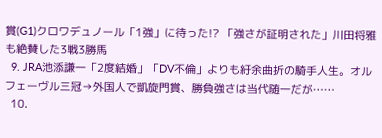賞(G1)クロワデュノール「1強」に待った!? 「強さが証明された」川田将雅も絶賛した3戦3勝馬
  9. JRA池添謙一「2度結婚」「DV不倫」よりも紆余曲折の騎手人生。オルフェーヴル三冠→外国人で凱旋門賞、勝負強さは当代随一だが……
  10.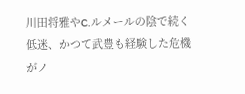川田将雅やC.ルメールの陰で続く低迷、かつて武豊も経験した危機がノ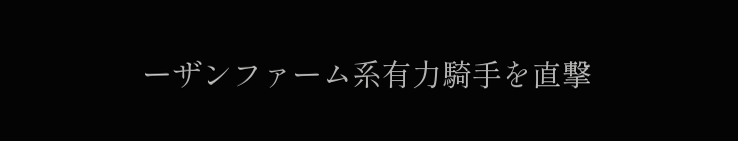ーザンファーム系有力騎手を直撃